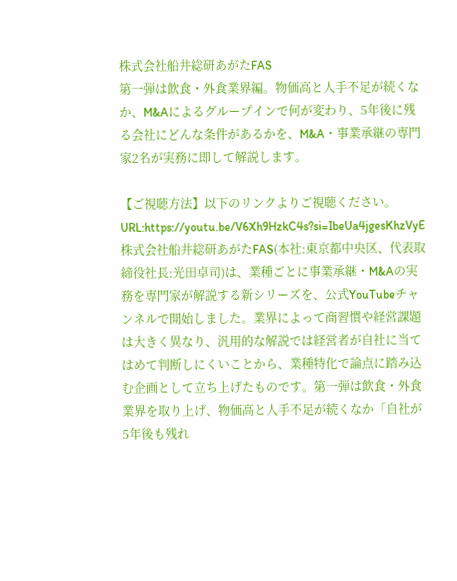株式会社船井総研あがたFAS
第一弾は飲食・外食業界編。物価高と人手不足が続くなか、M&Aによるグループインで何が変わり、5年後に残る会社にどんな条件があるかを、M&A・事業承継の専門家2名が実務に即して解説します。

【ご視聴方法】以下のリンクよりご視聴ください。URL:https://youtu.be/V6Xh9HzkC4s?si=IbeUa4jgesKhzVyE
株式会社船井総研あがたFAS(本社:東京都中央区、代表取締役社長:光田卓司)は、業種ごとに事業承継・M&Aの実務を専門家が解説する新シリーズを、公式YouTubeチャンネルで開始しました。業界によって商習慣や経営課題は大きく異なり、汎用的な解説では経営者が自社に当てはめて判断しにくいことから、業種特化で論点に踏み込む企画として立ち上げたものです。第一弾は飲食・外食業界を取り上げ、物価高と人手不足が続くなか「自社が5年後も残れ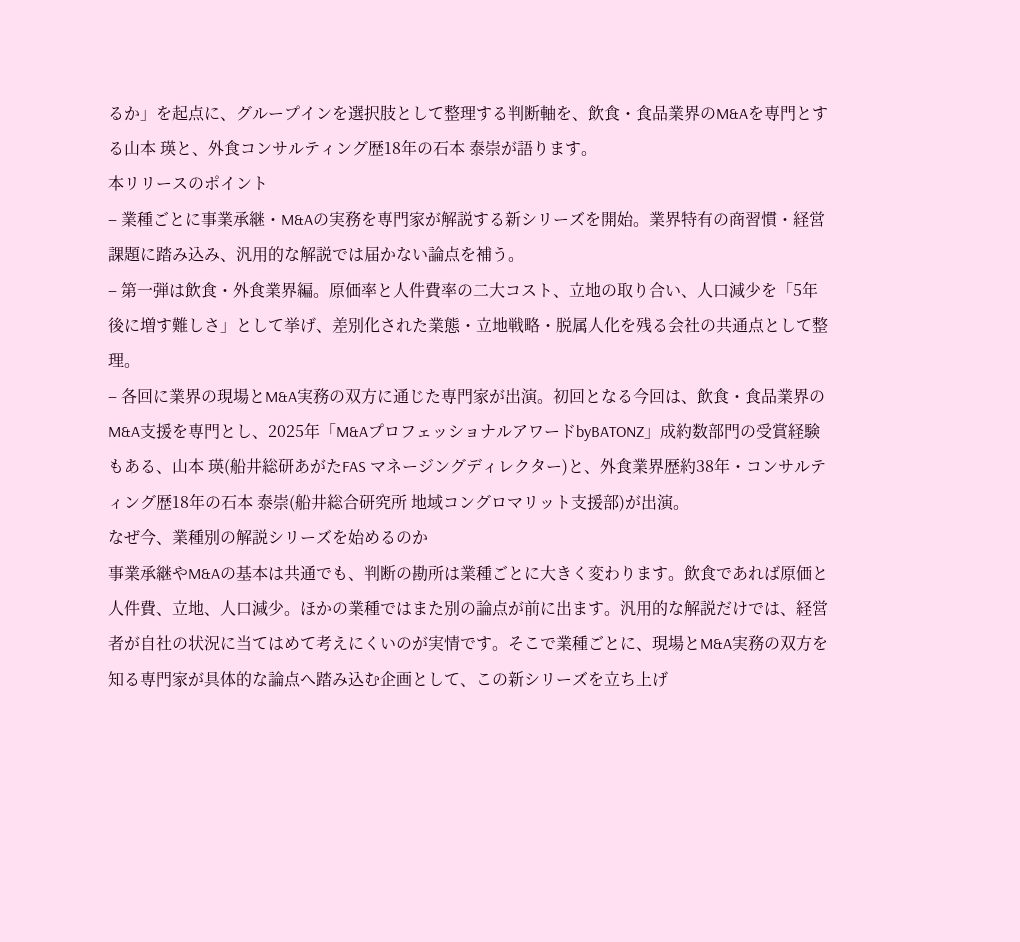るか」を起点に、グループインを選択肢として整理する判断軸を、飲食・食品業界のM&Aを専門とする山本 瑛と、外食コンサルティング歴18年の石本 泰崇が語ります。
本リリースのポイント
– 業種ごとに事業承継・M&Aの実務を専門家が解説する新シリーズを開始。業界特有の商習慣・経営課題に踏み込み、汎用的な解説では届かない論点を補う。
– 第一弾は飲食・外食業界編。原価率と人件費率の二大コスト、立地の取り合い、人口減少を「5年後に増す難しさ」として挙げ、差別化された業態・立地戦略・脱属人化を残る会社の共通点として整理。
– 各回に業界の現場とM&A実務の双方に通じた専門家が出演。初回となる今回は、飲食・食品業界のM&A支援を専門とし、2025年「M&AプロフェッショナルアワードbyBATONZ」成約数部門の受賞経験もある、山本 瑛(船井総研あがたFAS マネージングディレクター)と、外食業界歴約38年・コンサルティング歴18年の石本 泰崇(船井総合研究所 地域コングロマリット支援部)が出演。
なぜ今、業種別の解説シリーズを始めるのか
事業承継やM&Aの基本は共通でも、判断の勘所は業種ごとに大きく変わります。飲食であれば原価と人件費、立地、人口減少。ほかの業種ではまた別の論点が前に出ます。汎用的な解説だけでは、経営者が自社の状況に当てはめて考えにくいのが実情です。そこで業種ごとに、現場とM&A実務の双方を知る専門家が具体的な論点へ踏み込む企画として、この新シリーズを立ち上げ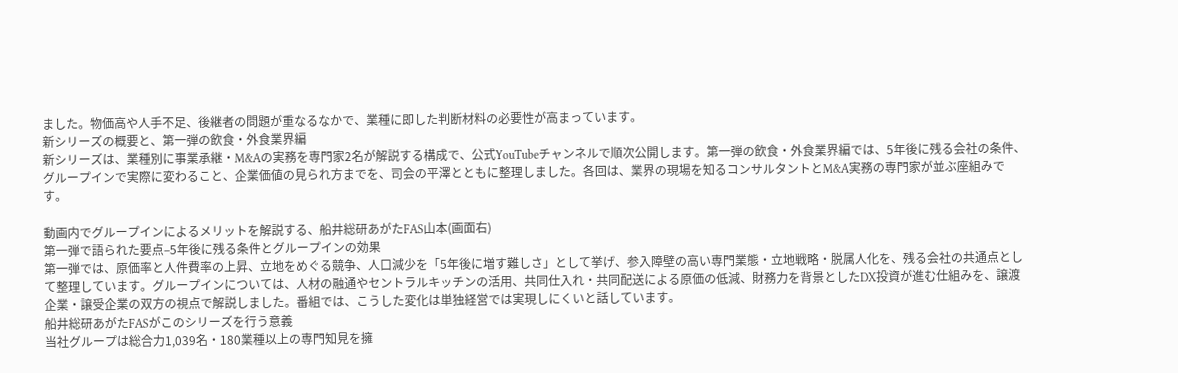ました。物価高や人手不足、後継者の問題が重なるなかで、業種に即した判断材料の必要性が高まっています。
新シリーズの概要と、第一弾の飲食・外食業界編
新シリーズは、業種別に事業承継・M&Aの実務を専門家2名が解説する構成で、公式YouTubeチャンネルで順次公開します。第一弾の飲食・外食業界編では、5年後に残る会社の条件、グループインで実際に変わること、企業価値の見られ方までを、司会の平澤とともに整理しました。各回は、業界の現場を知るコンサルタントとM&A実務の専門家が並ぶ座組みです。

動画内でグループインによるメリットを解説する、船井総研あがたFAS山本(画面右)
第一弾で語られた要点–5年後に残る条件とグループインの効果
第一弾では、原価率と人件費率の上昇、立地をめぐる競争、人口減少を「5年後に増す難しさ」として挙げ、参入障壁の高い専門業態・立地戦略・脱属人化を、残る会社の共通点として整理しています。グループインについては、人材の融通やセントラルキッチンの活用、共同仕入れ・共同配送による原価の低減、財務力を背景としたDX投資が進む仕組みを、譲渡企業・譲受企業の双方の視点で解説しました。番組では、こうした変化は単独経営では実現しにくいと話しています。
船井総研あがたFASがこのシリーズを行う意義
当社グループは総合力1,039名・180業種以上の専門知見を擁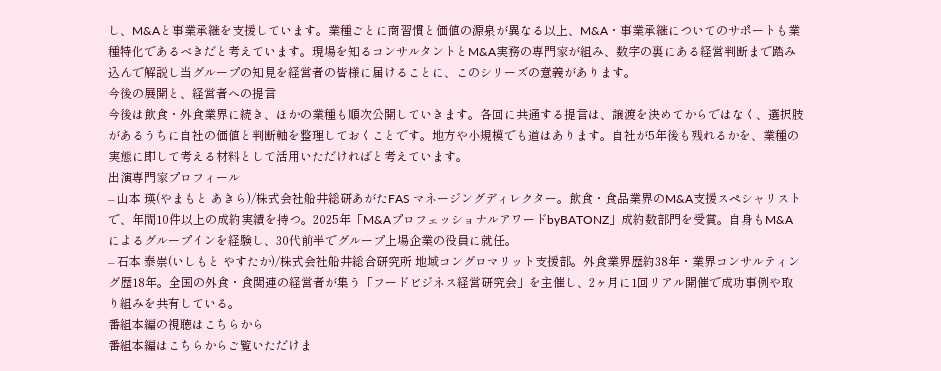し、M&Aと事業承継を支援しています。業種ごとに商習慣と価値の源泉が異なる以上、M&A・事業承継についてのサポートも業種特化であるべきだと考えています。現場を知るコンサルタントとM&A実務の専門家が組み、数字の裏にある経営判断まで踏み込んで解説し当グループの知見を経営者の皆様に届けることに、このシリーズの意義があります。
今後の展開と、経営者への提言
今後は飲食・外食業界に続き、ほかの業種も順次公開していきます。各回に共通する提言は、譲渡を決めてからではなく、選択肢があるうちに自社の価値と判断軸を整理しておくことです。地方や小規模でも道はあります。自社が5年後も残れるかを、業種の実態に即して考える材料として活用いただければと考えています。
出演専門家プロフィール
– 山本 瑛(やまもと あきら)/株式会社船井総研あがたFAS マネージングディレクター。飲食・食品業界のM&A支援スペシャリストで、年間10件以上の成約実績を持つ。2025年「M&AプロフェッショナルアワードbyBATONZ」成約数部門を受賞。自身もM&Aによるグループインを経験し、30代前半でグループ上場企業の役員に就任。
– 石本 泰崇(いしもと やすたか)/株式会社船井総合研究所 地域コングロマリット支援部。外食業界歴約38年・業界コンサルティング歴18年。全国の外食・食関連の経営者が集う「フードビジネス経営研究会」を主催し、2ヶ月に1回リアル開催で成功事例や取り組みを共有している。
番組本編の視聴はこちらから
番組本編はこちらからご覧いただけま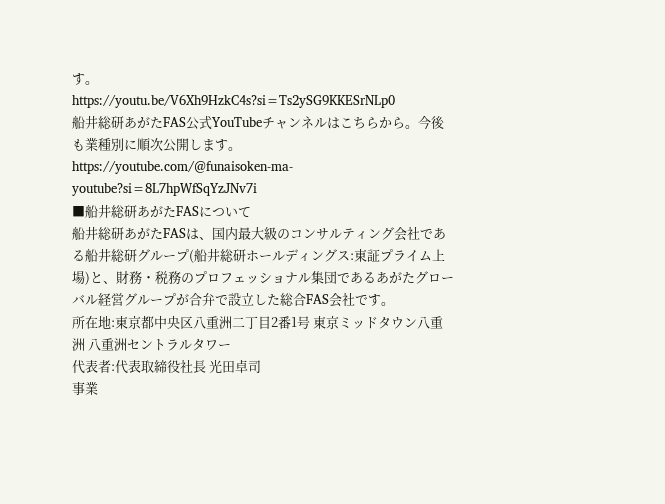す。
https://youtu.be/V6Xh9HzkC4s?si=Ts2ySG9KKESrNLp0
船井総研あがたFAS公式YouTubeチャンネルはこちらから。今後も業種別に順次公開します。
https://youtube.com/@funaisoken-ma-youtube?si=8L7hpWfSqYzJNv7i
■船井総研あがたFASについて
船井総研あがたFASは、国内最大級のコンサルティング会社である船井総研グループ(船井総研ホールディングス:東証プライム上場)と、財務・税務のプロフェッショナル集団であるあがたグローバル経営グループが合弁で設立した総合FAS会社です。
所在地:東京都中央区八重洲二丁目2番1号 東京ミッドタウン八重洲 八重洲セントラルタワー
代表者:代表取締役社長 光田卓司
事業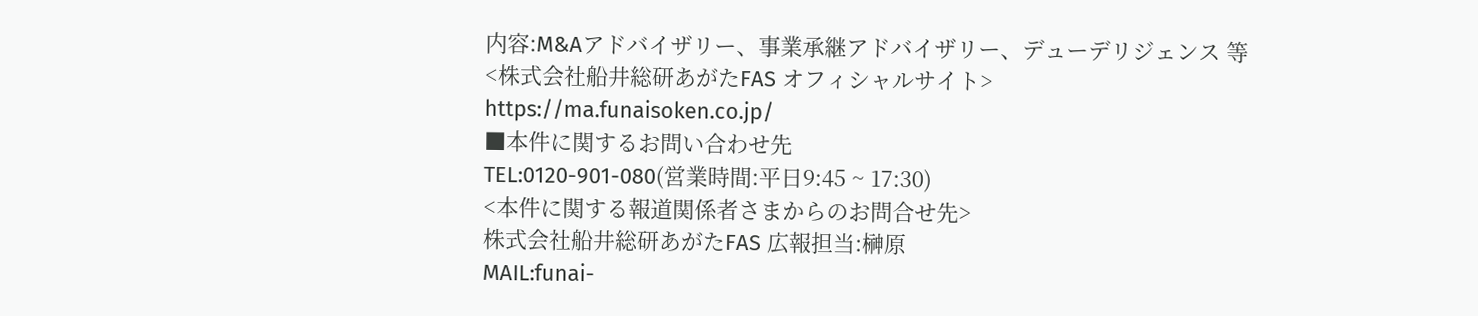内容:M&Aアドバイザリー、事業承継アドバイザリー、デューデリジェンス 等
<株式会社船井総研あがたFAS オフィシャルサイト>
https://ma.funaisoken.co.jp/
■本件に関するお問い合わせ先
TEL:0120-901-080(営業時間:平日9:45 ~ 17:30)
<本件に関する報道関係者さまからのお問合せ先>
株式会社船井総研あがたFAS 広報担当:榊原
MAIL:funai-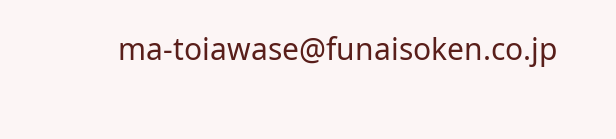ma-toiawase@funaisoken.co.jp